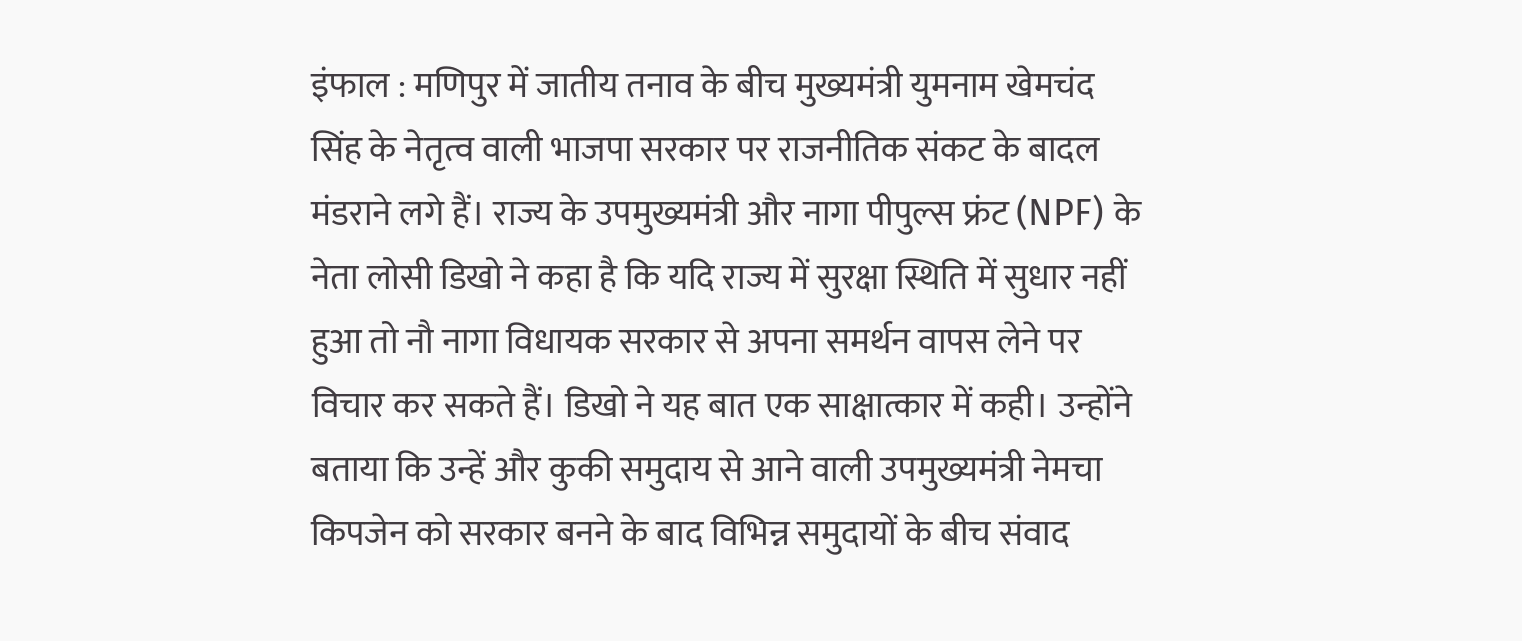इंफाल : मणिपुर में जातीय तनाव के बीच मुख्यमंत्री युमनाम खेमचंद सिंह के नेतृत्व वाली भाजपा सरकार पर राजनीतिक संकट के बादल मंडराने लगे हैं। राज्य के उपमुख्यमंत्री और नागा पीपुल्स फ्रंट (NPF) के नेता लोसी डिखो ने कहा है कि यदि राज्य में सुरक्षा स्थिति में सुधार नहीं हुआ तो नौ नागा विधायक सरकार से अपना समर्थन वापस लेने पर विचार कर सकते हैं। डिखो ने यह बात एक साक्षात्कार में कही। उन्होंने बताया कि उन्हें और कुकी समुदाय से आने वाली उपमुख्यमंत्री नेमचा किपजेन को सरकार बनने के बाद विभिन्न समुदायों के बीच संवाद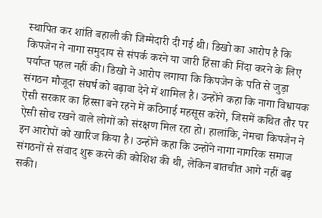स्थापित कर शांति बहाली की जिम्मेदारी दी गई थी। डिखो का आरोप है कि किपजेन ने नागा समुदाय से संपर्क करने या जारी हिंसा की निंदा करने के लिए पर्याप्त पहल नहीं की। डिखो ने आरोप लगाया कि किपजेन के पति से जुड़ा संगठन मौजूदा संघर्ष को बढ़ावा देने में शामिल है। उन्होंने कहा कि नागा विधायक ऐसी सरकार का हिस्सा बने रहने में कठिनाई महसूस करेंगे, जिसमें कथित तौर पर ऐसी सोच रखने वाले लोगों को संरक्षण मिल रहा हो। हालांकि, नेमचा किपजेन ने इन आरोपों को खारिज किया है। उन्होंने कहा कि उन्होंने नागा नागरिक समाज संगठनों से संवाद शुरू करने की कोशिश की थी, लेकिन बातचीत आगे नहीं बढ़ सकी।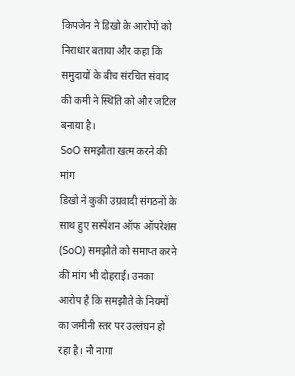किपजेन ने डिखो के आरोपों को निराधार बताया और कहा कि समुदायों के बीच संरचित संवाद की कमी ने स्थिति को और जटिल बनाया है।
SoO समझौता खत्म करने की मांग
डिखो ने कुकी उग्रवादी संगठनों के साथ हुए सस्पेंशन ऑफ ऑपरेशंस (SoO) समझौते को समाप्त करने की मांग भी दोहराई। उनका आरोप है कि समझौते के नियमों का जमीनी स्तर पर उल्लंघन हो रहा है। नौ नागा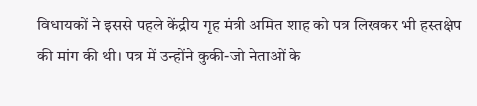विधायकों ने इससे पहले केंद्रीय गृह मंत्री अमित शाह को पत्र लिखकर भी हस्तक्षेप की मांग की थी। पत्र में उन्होंने कुकी-जो नेताओं के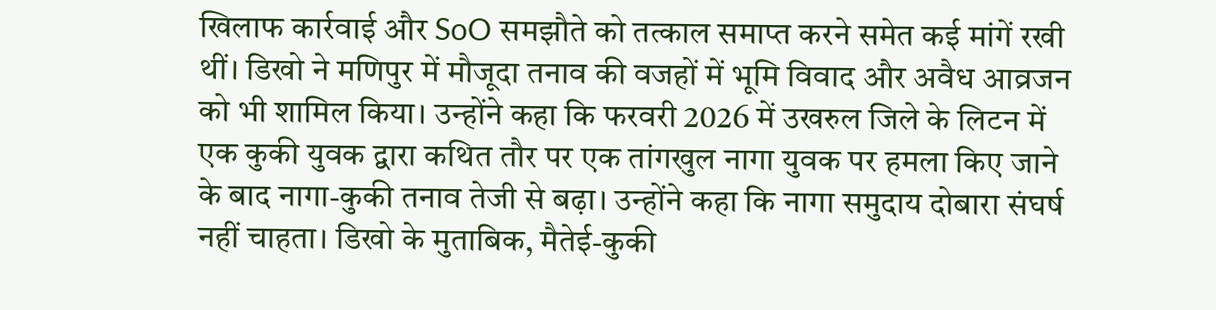खिलाफ कार्रवाई और SoO समझौते को तत्काल समाप्त करने समेत कई मांगें रखी थीं। डिखो ने मणिपुर में मौजूदा तनाव की वजहों में भूमि विवाद और अवैध आव्रजन को भी शामिल किया। उन्होंने कहा कि फरवरी 2026 में उखरुल जिले के लिटन में एक कुकी युवक द्वारा कथित तौर पर एक तांगखुल नागा युवक पर हमला किए जाने के बाद नागा-कुकी तनाव तेजी से बढ़ा। उन्होंने कहा कि नागा समुदाय दोबारा संघर्ष नहीं चाहता। डिखो के मुताबिक, मैतेई-कुकी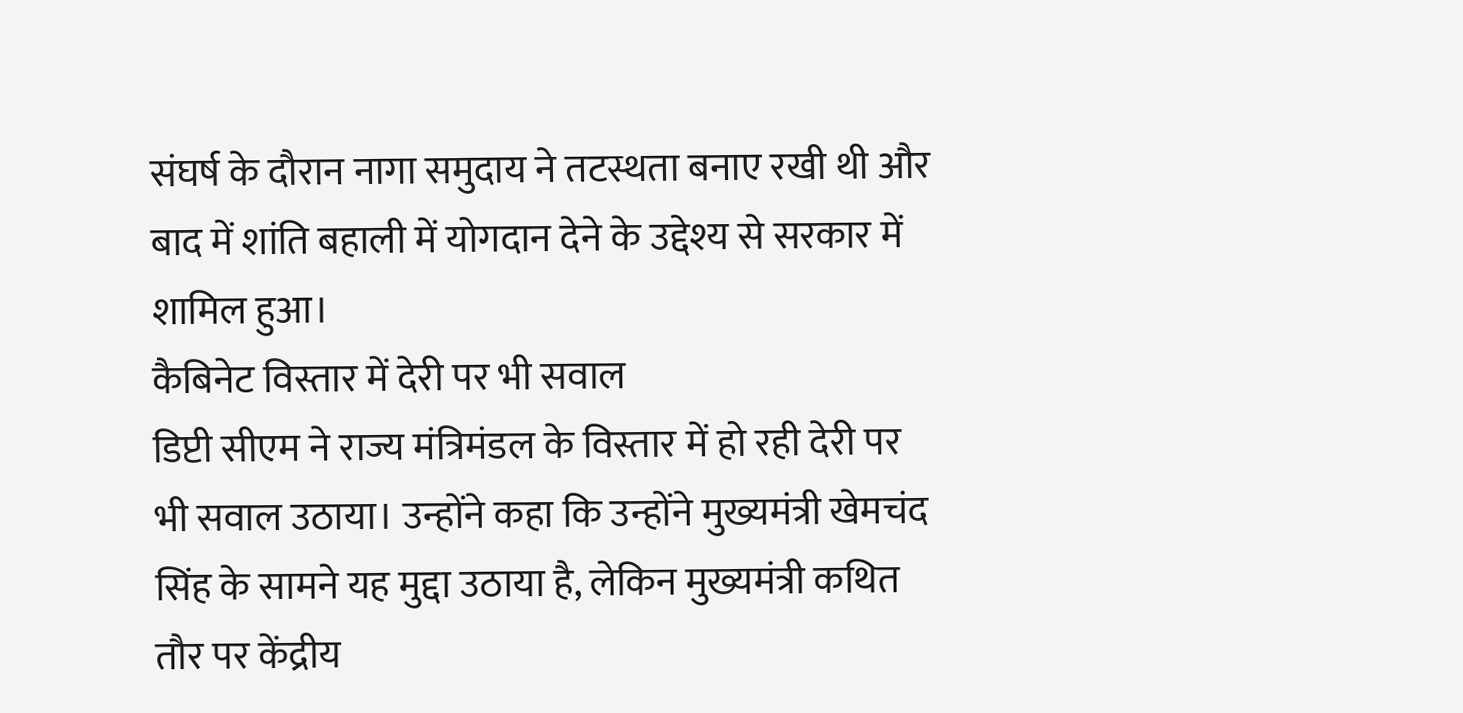संघर्ष के दौरान नागा समुदाय ने तटस्थता बनाए रखी थी और बाद में शांति बहाली में योगदान देने के उद्देश्य से सरकार में शामिल हुआ।
कैबिनेट विस्तार में देरी पर भी सवाल
डिप्टी सीएम ने राज्य मंत्रिमंडल के विस्तार में हो रही देरी पर भी सवाल उठाया। उन्होंने कहा कि उन्होंने मुख्यमंत्री खेमचंद सिंह के सामने यह मुद्दा उठाया है, लेकिन मुख्यमंत्री कथित तौर पर केंद्रीय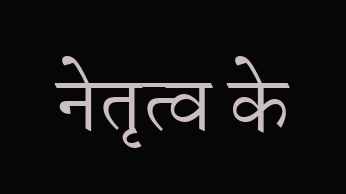नेतृत्व के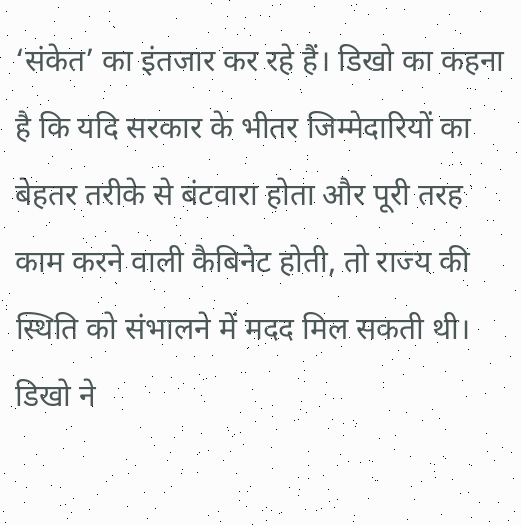‘संकेत’ का इंतजार कर रहे हैं। डिखो का कहना है कि यदि सरकार के भीतर जिम्मेदारियों का बेहतर तरीके से बंटवारा होता और पूरी तरह काम करने वाली कैबिनेट होती, तो राज्य की स्थिति को संभालने में मदद मिल सकती थी। डिखो ने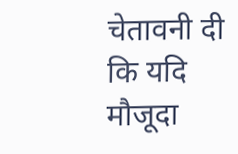चेतावनी दी कि यदि मौजूदा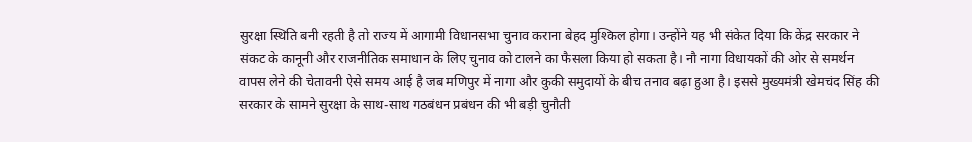सुरक्षा स्थिति बनी रहती है तो राज्य में आगामी विधानसभा चुनाव कराना बेहद मुश्किल होगा। उन्होंने यह भी संकेत दिया कि केंद्र सरकार ने संकट के कानूनी और राजनीतिक समाधान के लिए चुनाव को टालने का फैसला किया हो सकता है। नौ नागा विधायकों की ओर से समर्थन वापस लेने की चेतावनी ऐसे समय आई है जब मणिपुर में नागा और कुकी समुदायों के बीच तनाव बढ़ा हुआ है। इससे मुख्यमंत्री खेमचंद सिंह की सरकार के सामने सुरक्षा के साथ-साथ गठबंधन प्रबंधन की भी बड़ी चुनौती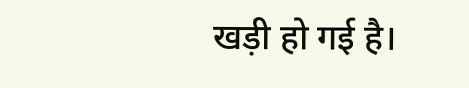खड़ी हो गई है।